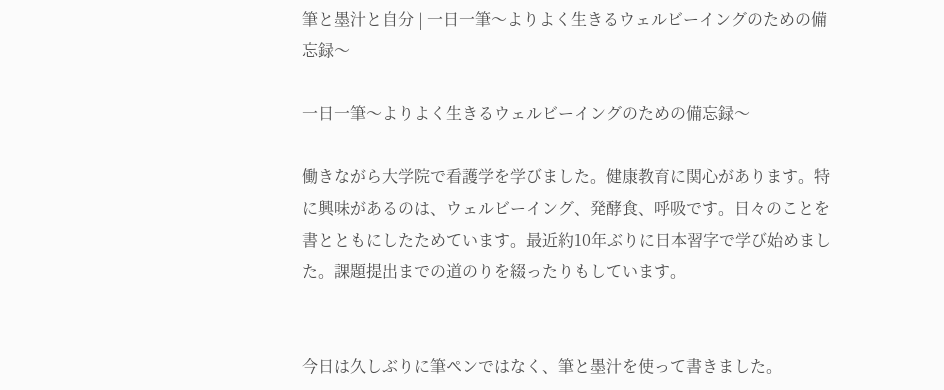筆と墨汁と自分 | 一日一筆〜よりよく生きるウェルビーイングのための備忘録〜

一日一筆〜よりよく生きるウェルビーイングのための備忘録〜

働きながら大学院で看護学を学びました。健康教育に関心があります。特に興味があるのは、ウェルビーイング、発酵食、呼吸です。日々のことを書とともにしたためています。最近約10年ぶりに日本習字で学び始めました。課題提出までの道のりを綴ったりもしています。


今日は久しぶりに筆ペンではなく、筆と墨汁を使って書きました。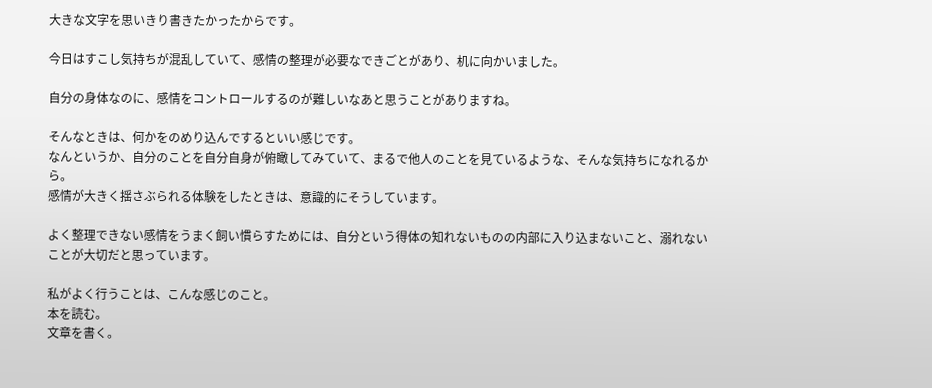大きな文字を思いきり書きたかったからです。

今日はすこし気持ちが混乱していて、感情の整理が必要なできごとがあり、机に向かいました。

自分の身体なのに、感情をコントロールするのが難しいなあと思うことがありますね。

そんなときは、何かをのめり込んでするといい感じです。
なんというか、自分のことを自分自身が俯瞰してみていて、まるで他人のことを見ているような、そんな気持ちになれるから。
感情が大きく揺さぶられる体験をしたときは、意識的にそうしています。

よく整理できない感情をうまく飼い慣らすためには、自分という得体の知れないものの内部に入り込まないこと、溺れないことが大切だと思っています。

私がよく行うことは、こんな感じのこと。
本を読む。
文章を書く。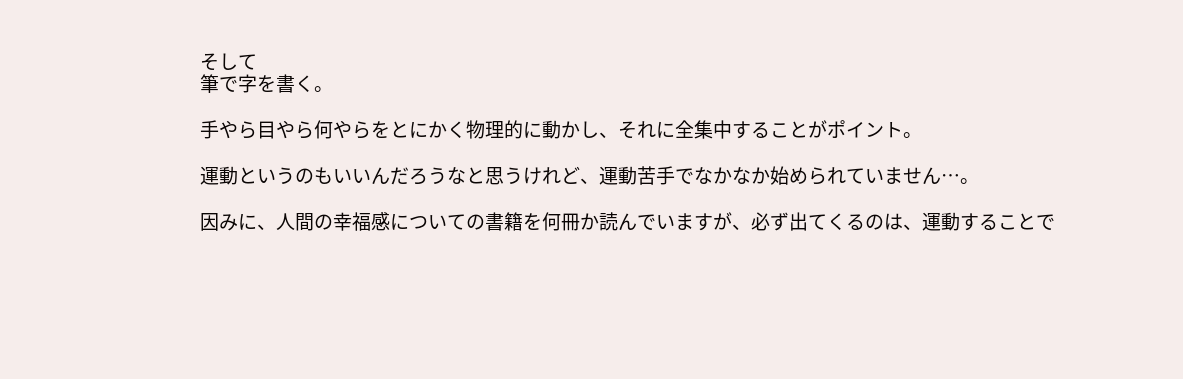そして
筆で字を書く。

手やら目やら何やらをとにかく物理的に動かし、それに全集中することがポイント。

運動というのもいいんだろうなと思うけれど、運動苦手でなかなか始められていません…。

因みに、人間の幸福感についての書籍を何冊か読んでいますが、必ず出てくるのは、運動することで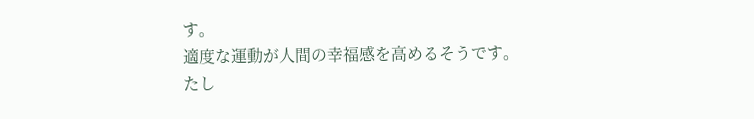す。
適度な運動が人間の幸福感を高めるそうです。
たし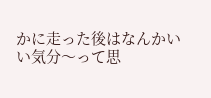かに走った後はなんかいい気分〜って思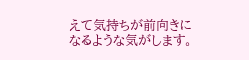えて気持ちが前向きになるような気がします。